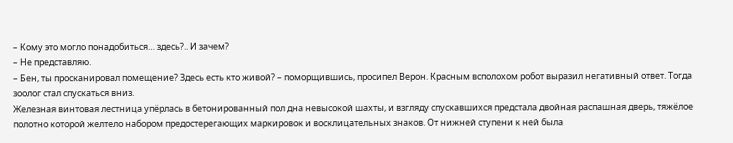– Кому это могло понадобиться… здесь?.. И зачем?
– Не представляю.
– Бен, ты просканировал помещение? Здесь есть кто живой? – поморщившись, просипел Верон. Красным всполохом робот выразил негативный ответ. Тогда зоолог стал спускаться вниз.
Железная винтовая лестница упёрлась в бетонированный пол дна невысокой шахты, и взгляду спускавшихся предстала двойная распашная дверь, тяжёлое полотно которой желтело набором предостерегающих маркировок и восклицательных знаков. От нижней ступени к ней была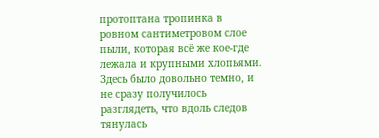протоптана тропинка в ровном сантиметровом слое пыли, которая всё же кое-где лежала и крупными хлопьями.
Здесь было довольно темно, и не сразу получилось разглядеть, что вдоль следов тянулась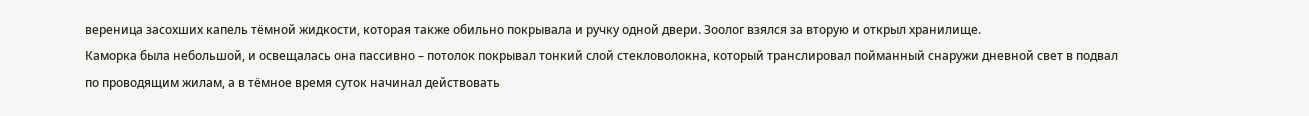вереница засохших капель тёмной жидкости, которая также обильно покрывала и ручку одной двери. Зоолог взялся за вторую и открыл хранилище.
Каморка была небольшой, и освещалась она пассивно – потолок покрывал тонкий слой стекловолокна, который транслировал пойманный снаружи дневной свет в подвал по проводящим жилам, а в тёмное время суток начинал действовать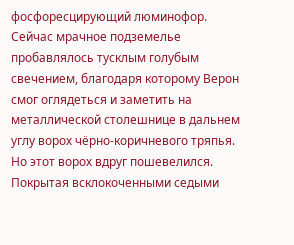фосфоресцирующий люминофор. Сейчас мрачное подземелье пробавлялось тусклым голубым свечением, благодаря которому Верон смог оглядеться и заметить на металлической столешнице в дальнем углу ворох чёрно-коричневого тряпья. Но этот ворох вдруг пошевелился.
Покрытая всклокоченными седыми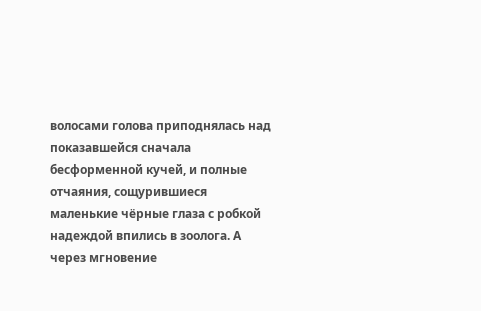волосами голова приподнялась над показавшейся сначала бесформенной кучей, и полные отчаяния, сощурившиеся маленькие чёрные глаза с робкой надеждой впились в зоолога. А через мгновение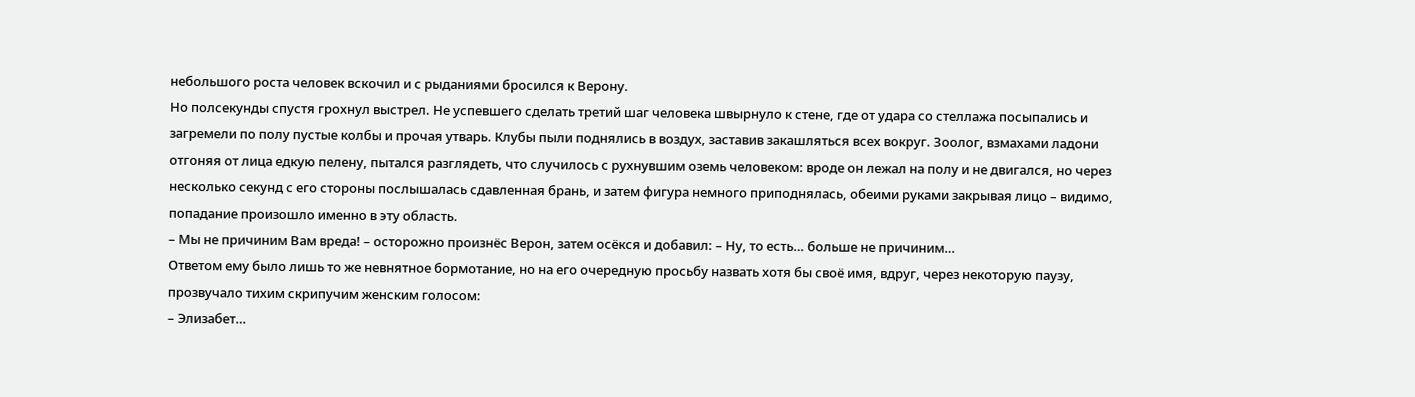небольшого роста человек вскочил и с рыданиями бросился к Верону.
Но полсекунды спустя грохнул выстрел. Не успевшего сделать третий шаг человека швырнуло к стене, где от удара со стеллажа посыпались и загремели по полу пустые колбы и прочая утварь. Клубы пыли поднялись в воздух, заставив закашляться всех вокруг. Зоолог, взмахами ладони отгоняя от лица едкую пелену, пытался разглядеть, что случилось с рухнувшим оземь человеком: вроде он лежал на полу и не двигался, но через несколько секунд с его стороны послышалась сдавленная брань, и затем фигура немного приподнялась, обеими руками закрывая лицо – видимо, попадание произошло именно в эту область.
– Мы не причиним Вам вреда! – осторожно произнёс Верон, затем осёкся и добавил: – Ну, то есть… больше не причиним…
Ответом ему было лишь то же невнятное бормотание, но на его очередную просьбу назвать хотя бы своё имя, вдруг, через некоторую паузу, прозвучало тихим скрипучим женским голосом:
– Элизабет…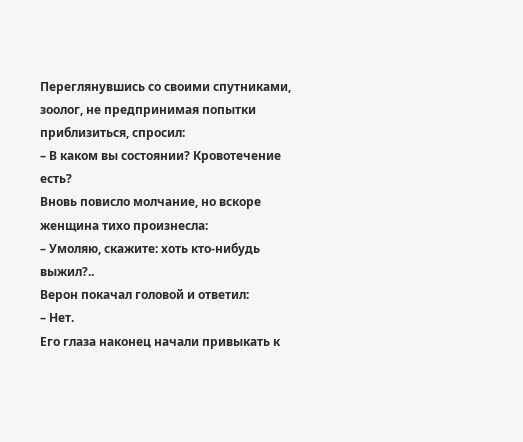Переглянувшись со своими спутниками, зоолог, не предпринимая попытки приблизиться, спросил:
– В каком вы состоянии? Кровотечение есть?
Вновь повисло молчание, но вскоре женщина тихо произнесла:
– Умоляю, скажите: хоть кто-нибудь выжил?..
Верон покачал головой и ответил:
– Нет.
Его глаза наконец начали привыкать к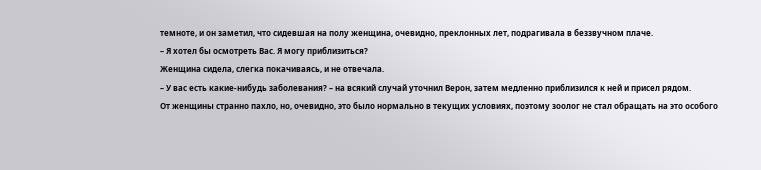темноте, и он заметил, что сидевшая на полу женщина, очевидно, преклонных лет, подрагивала в беззвучном плаче.
– Я хотел бы осмотреть Вас. Я могу приблизиться?
Женщина сидела, слегка покачиваясь, и не отвечала.
– У вас есть какие-нибудь заболевания? – на всякий случай уточнил Верон, затем медленно приблизился к ней и присел рядом.
От женщины странно пахло, но, очевидно, это было нормально в текущих условиях, поэтому зоолог не стал обращать на это особого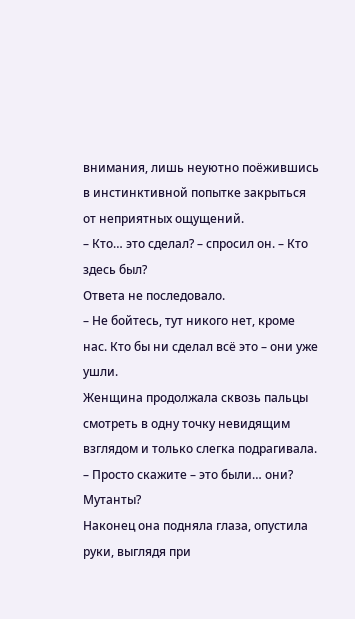внимания, лишь неуютно поёжившись в инстинктивной попытке закрыться от неприятных ощущений.
– Кто… это сделал? – спросил он. – Кто здесь был?
Ответа не последовало.
– Не бойтесь, тут никого нет, кроме нас. Кто бы ни сделал всё это – они уже ушли.
Женщина продолжала сквозь пальцы смотреть в одну точку невидящим взглядом и только слегка подрагивала.
– Просто скажите – это были… они? Мутанты?
Наконец она подняла глаза, опустила руки, выглядя при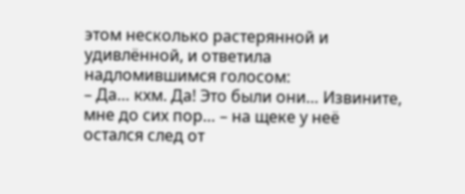этом несколько растерянной и удивлённой, и ответила надломившимся голосом:
– Да… кхм. Да! Это были они… Извините, мне до сих пор… – на щеке у неё остался след от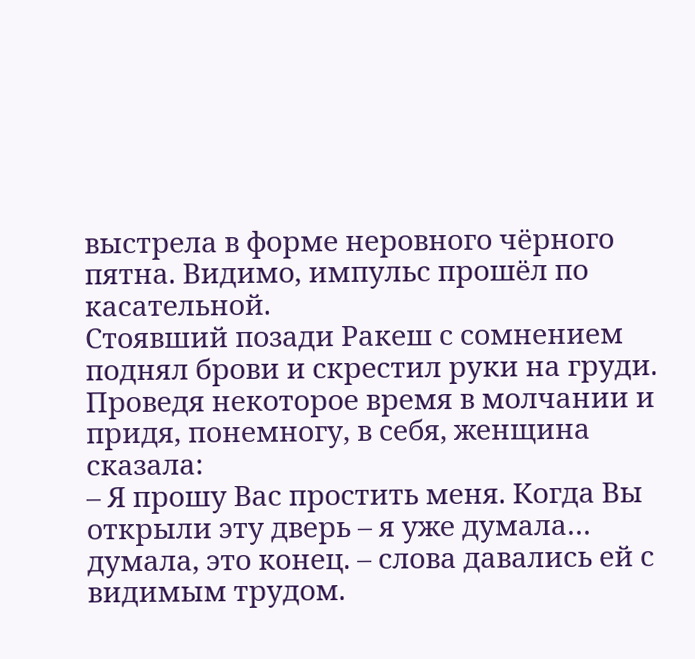выстрела в форме неровного чёрного пятна. Видимо, импульс прошёл по касательной.
Стоявший позади Ракеш с сомнением поднял брови и скрестил руки на груди. Проведя некоторое время в молчании и придя, понемногу, в себя, женщина сказала:
– Я прошу Вас простить меня. Когда Вы открыли эту дверь – я уже думала… думала, это конец. – слова давались ей с видимым трудом.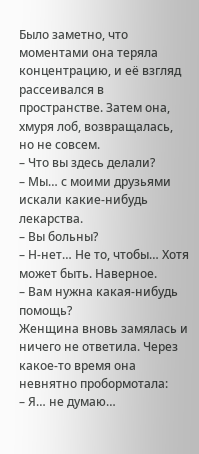Было заметно, что моментами она теряла концентрацию, и её взгляд рассеивался в пространстве. Затем она, хмуря лоб, возвращалась, но не совсем.
– Что вы здесь делали?
– Мы… с моими друзьями искали какие-нибудь лекарства.
– Вы больны?
– Н-нет… Не то, чтобы… Хотя может быть. Наверное.
– Вам нужна какая-нибудь помощь?
Женщина вновь замялась и ничего не ответила. Через какое-то время она невнятно пробормотала:
– Я… не думаю…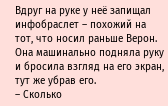Вдруг на руке у неё запищал инфобраслет – похожий на тот, что носил раньше Верон. Она машинально подняла руку и бросила взгляд на его экран, тут же убрав его.
– Сколько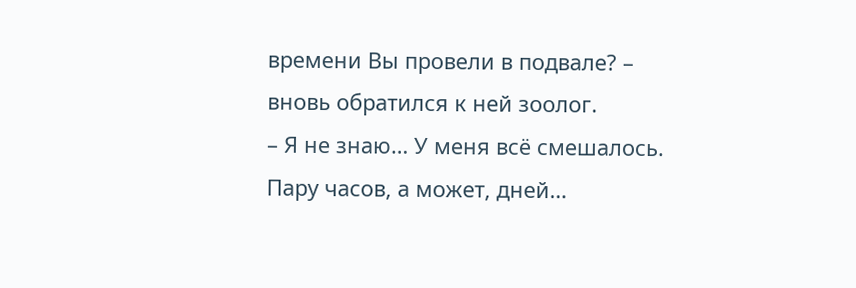времени Вы провели в подвале? – вновь обратился к ней зоолог.
– Я не знаю… У меня всё смешалось. Пару часов, а может, дней…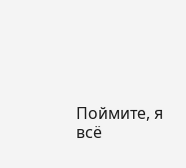Поймите, я всё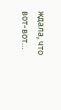ждала, что вот-вот…